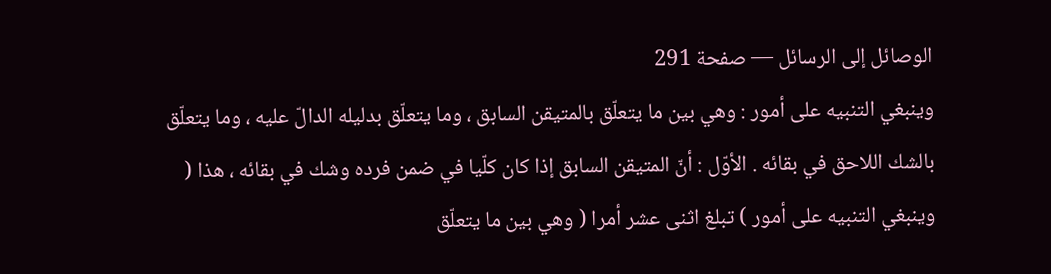الوصائل إلى الرسائل — صفحة 291
وينبغي التنبيه على أمور : وهي بين ما يتعلّق بالمتيقن السابق ، وما يتعلّق بدليله الدالّ عليه ، وما يتعلّق بالشك اللاحق في بقائه . الأوّل : أنّ المتيقن السابق إذا كان كلّيا في ضمن فرده وشك في بقائه ، هذا ( وينبغي التنبيه على أمور ) تبلغ اثنى عشر أمرا ( وهي بين ما يتعلّق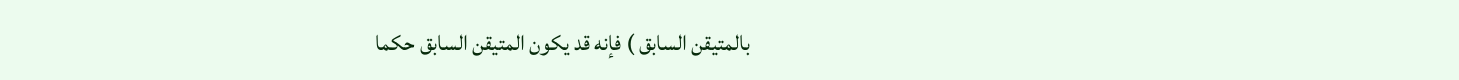بالمتيقن السابق ) فإنه قد يكون المتيقن السابق حكما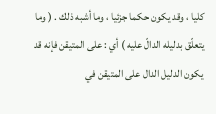كليا ، وقد يكون حكما جزئيا ، وما أشبه ذلك . ( وما يتعلّق بدليله الدالّ عليه ) أي : على المتيقن فإنه قد يكون الدليل الدال على المتيقن في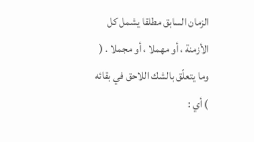الزمان السابق مطلقا يشمل كل الأزمنة ، أو مهملا ، أو مجملا . ( وما يتعلّق بالشك اللاحق في بقائه ) أي :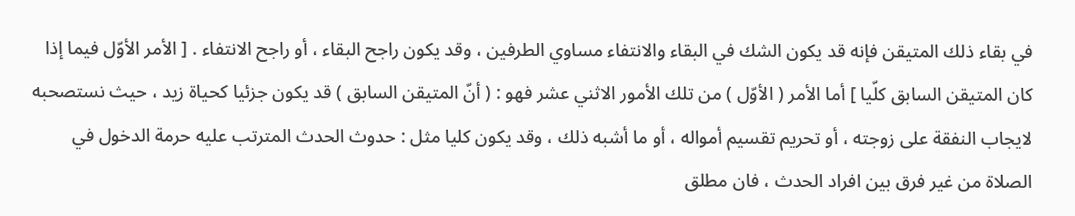في بقاء ذلك المتيقن فإنه قد يكون الشك في البقاء والانتفاء مساوي الطرفين ، وقد يكون راجح البقاء ، أو راجح الانتفاء . [ الأمر الأوّل فيما إذا كان المتيقن السابق كلّيا ] أما الأمر ( الأوّل ) من تلك الأمور الاثني عشر فهو : ( أنّ المتيقن السابق ) قد يكون جزئيا كحياة زيد ، حيث نستصحبه لايجاب النفقة على زوجته ، أو تحريم تقسيم أمواله ، أو ما أشبه ذلك ، وقد يكون كليا مثل : حدوث الحدث المترتب عليه حرمة الدخول في الصلاة من غير فرق بين افراد الحدث ، فان مطلق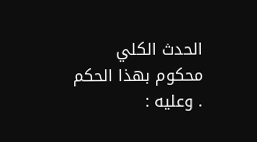الحدث الكلي محكوم بهذا الحكم . وعليه :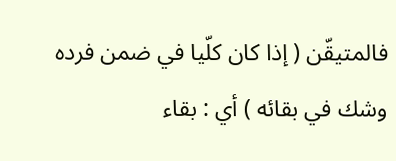فالمتيقّن ( إذا كان كلّيا في ضمن فرده وشك في بقائه ) أي : بقاء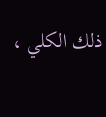ذلك الكلي ،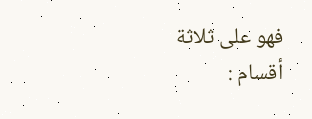فهو على ثلاثة أقسام :